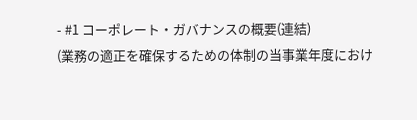- #1 コーポレート・ガバナンスの概要(連結)
(業務の適正を確保するための体制の当事業年度におけ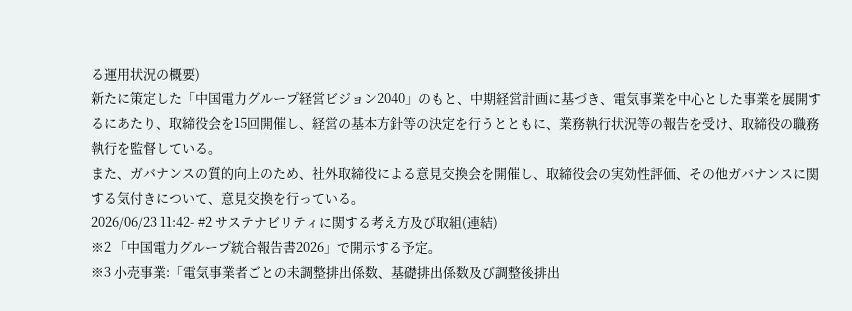る運用状況の概要)
新たに策定した「中国電力グループ経営ビジョン2040」のもと、中期経営計画に基づき、電気事業を中心とした事業を展開するにあたり、取締役会を15回開催し、経営の基本方針等の決定を行うとともに、業務執行状況等の報告を受け、取締役の職務執行を監督している。
また、ガバナンスの質的向上のため、社外取締役による意見交換会を開催し、取締役会の実効性評価、その他ガバナンスに関する気付きについて、意見交換を行っている。
2026/06/23 11:42- #2 サステナビリティに関する考え方及び取組(連結)
※2 「中国電力グループ統合報告書2026」で開示する予定。
※3 小売事業:「電気事業者ごとの未調整排出係数、基礎排出係数及び調整後排出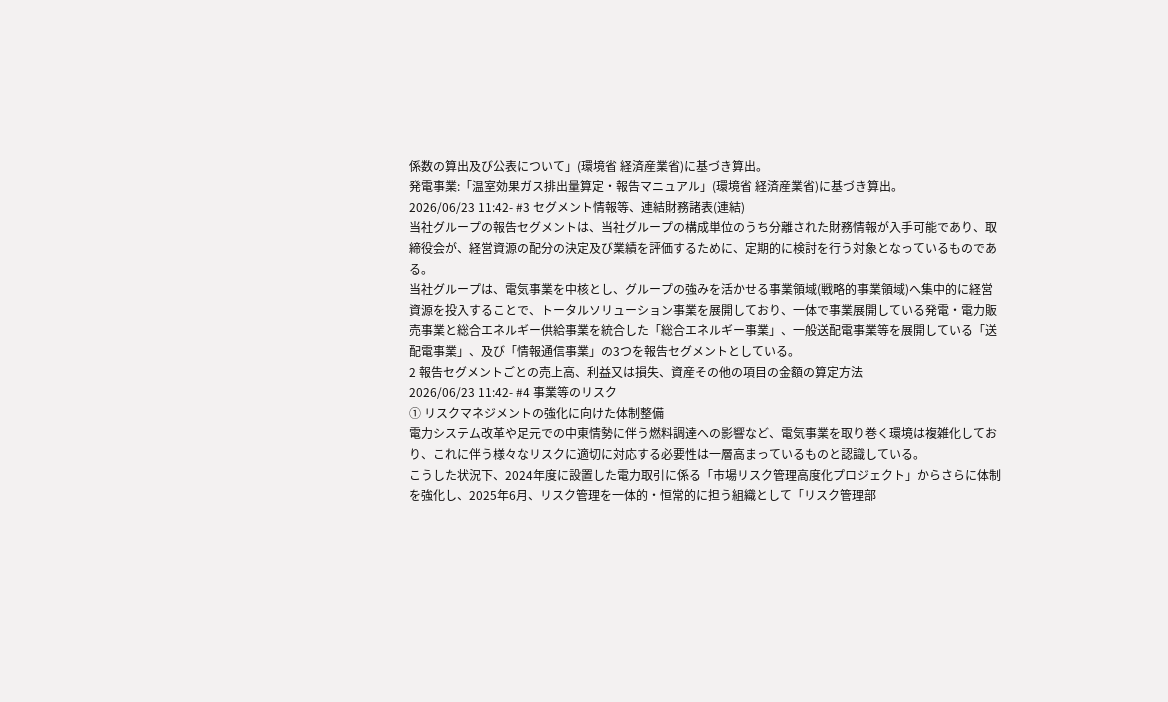係数の算出及び公表について」(環境省 経済産業省)に基づき算出。
発電事業:「温室効果ガス排出量算定・報告マニュアル」(環境省 経済産業省)に基づき算出。
2026/06/23 11:42- #3 セグメント情報等、連結財務諸表(連結)
当社グループの報告セグメントは、当社グループの構成単位のうち分離された財務情報が入手可能であり、取締役会が、経営資源の配分の決定及び業績を評価するために、定期的に検討を行う対象となっているものである。
当社グループは、電気事業を中核とし、グループの強みを活かせる事業領域(戦略的事業領域)へ集中的に経営資源を投入することで、トータルソリューション事業を展開しており、一体で事業展開している発電・電力販売事業と総合エネルギー供給事業を統合した「総合エネルギー事業」、一般送配電事業等を展開している「送配電事業」、及び「情報通信事業」の3つを報告セグメントとしている。
2 報告セグメントごとの売上高、利益又は損失、資産その他の項目の金額の算定方法
2026/06/23 11:42- #4 事業等のリスク
① リスクマネジメントの強化に向けた体制整備
電力システム改革や足元での中東情勢に伴う燃料調達への影響など、電気事業を取り巻く環境は複雑化しており、これに伴う様々なリスクに適切に対応する必要性は一層高まっているものと認識している。
こうした状況下、2024年度に設置した電力取引に係る「市場リスク管理高度化プロジェクト」からさらに体制を強化し、2025年6月、リスク管理を一体的・恒常的に担う組織として「リスク管理部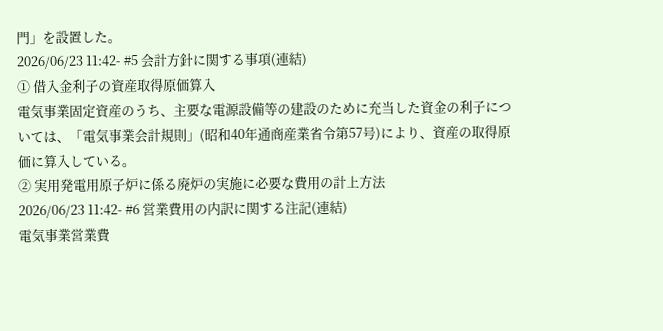門」を設置した。
2026/06/23 11:42- #5 会計方針に関する事項(連結)
① 借入金利子の資産取得原価算入
電気事業固定資産のうち、主要な電源設備等の建設のために充当した資金の利子については、「電気事業会計規則」(昭和40年通商産業省令第57号)により、資産の取得原価に算入している。
② 実用発電用原子炉に係る廃炉の実施に必要な費用の計上方法
2026/06/23 11:42- #6 営業費用の内訳に関する注記(連結)
電気事業営業費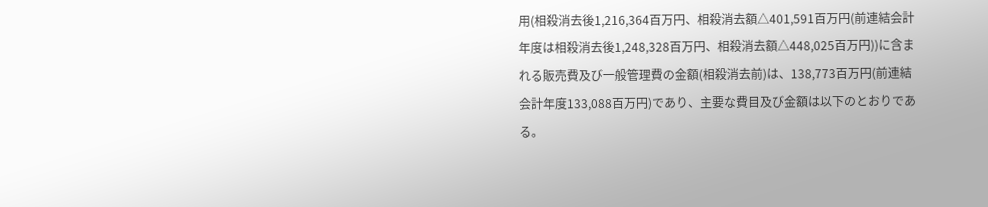用(相殺消去後1,216,364百万円、相殺消去額△401,591百万円(前連結会計年度は相殺消去後1,248,328百万円、相殺消去額△448,025百万円))に含まれる販売費及び一般管理費の金額(相殺消去前)は、138,773百万円(前連結会計年度133,088百万円)であり、主要な費目及び金額は以下のとおりである。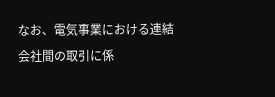なお、電気事業における連結会社間の取引に係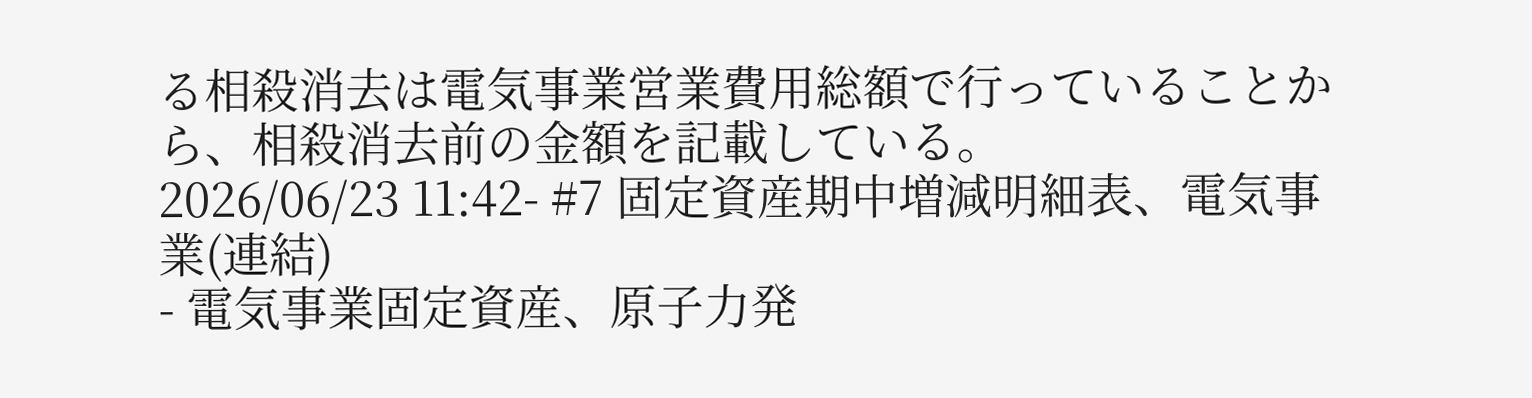る相殺消去は電気事業営業費用総額で行っていることから、相殺消去前の金額を記載している。
2026/06/23 11:42- #7 固定資産期中増減明細表、電気事業(連結)
- 電気事業固定資産、原子力発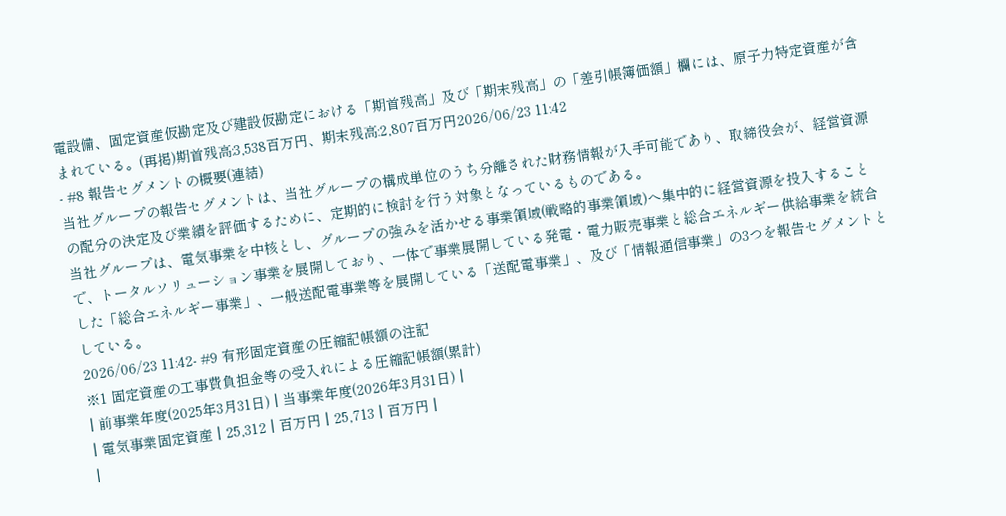電設備、固定資産仮勘定及び建設仮勘定における「期首残高」及び「期末残高」の「差引帳簿価額」欄には、原子力特定資産が含まれている。(再掲)期首残高:3,538百万円、期末残高:2,807百万円2026/06/23 11:42
- #8 報告セグメントの概要(連結)
当社グループの報告セグメントは、当社グループの構成単位のうち分離された財務情報が入手可能であり、取締役会が、経営資源の配分の決定及び業績を評価するために、定期的に検討を行う対象となっているものである。
当社グループは、電気事業を中核とし、グループの強みを活かせる事業領域(戦略的事業領域)へ集中的に経営資源を投入することで、トータルソリューション事業を展開しており、一体で事業展開している発電・電力販売事業と総合エネルギー供給事業を統合した「総合エネルギー事業」、一般送配電事業等を展開している「送配電事業」、及び「情報通信事業」の3つを報告セグメントとしている。
2026/06/23 11:42- #9 有形固定資産の圧縮記帳額の注記
※1 固定資産の工事費負担金等の受入れによる圧縮記帳額(累計)
| 前事業年度(2025年3月31日) | 当事業年度(2026年3月31日) |
| 電気事業固定資産 | 25,312 | 百万円 | 25,713 | 百万円 |
|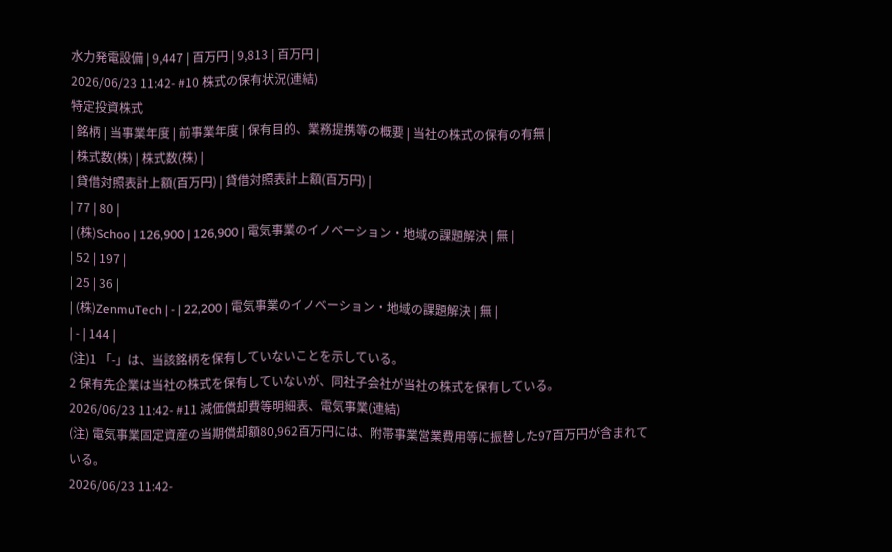水力発電設備 | 9,447 | 百万円 | 9,813 | 百万円 |
2026/06/23 11:42- #10 株式の保有状況(連結)
特定投資株式
| 銘柄 | 当事業年度 | 前事業年度 | 保有目的、業務提携等の概要 | 当社の株式の保有の有無 |
| 株式数(株) | 株式数(株) |
| 貸借対照表計上額(百万円) | 貸借対照表計上額(百万円) |
| 77 | 80 |
| (株)Schoo | 126,900 | 126,900 | 電気事業のイノベーション・地域の課題解決 | 無 |
| 52 | 197 |
| 25 | 36 |
| (株)ZenmuTech | - | 22,200 | 電気事業のイノベーション・地域の課題解決 | 無 |
| - | 144 |
(注)1 「-」は、当該銘柄を保有していないことを示している。
2 保有先企業は当社の株式を保有していないが、同社子会社が当社の株式を保有している。
2026/06/23 11:42- #11 減価償却費等明細表、電気事業(連結)
(注) 電気事業固定資産の当期償却額80,962百万円には、附帯事業営業費用等に振替した97百万円が含まれている。
2026/06/23 11:42-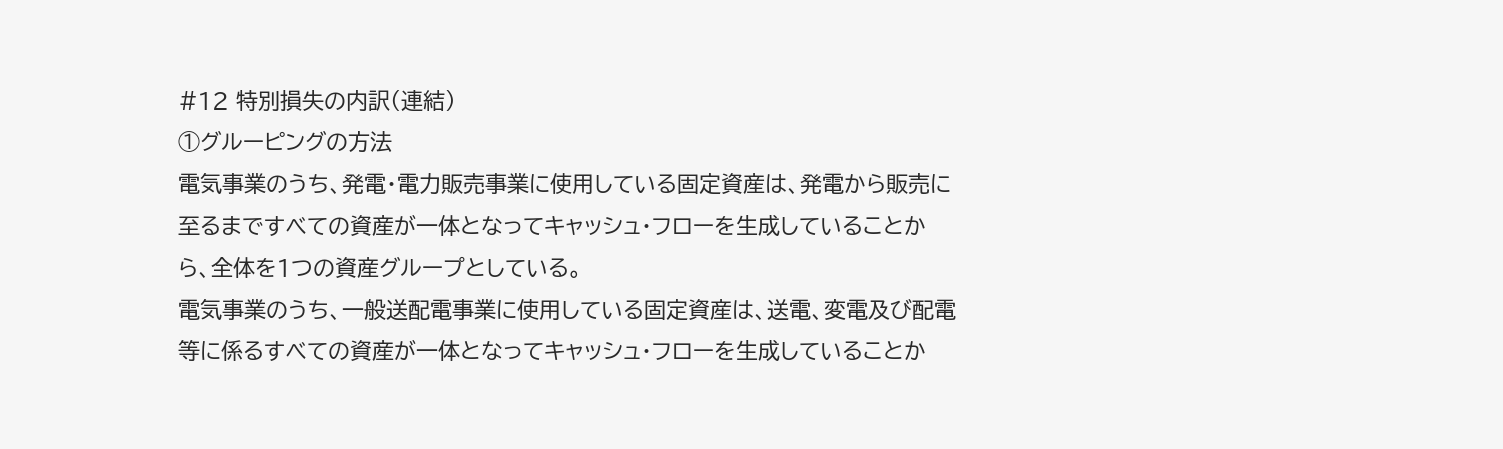#12 特別損失の内訳(連結)
①グルーピングの方法
電気事業のうち、発電・電力販売事業に使用している固定資産は、発電から販売に至るまですべての資産が一体となってキャッシュ・フローを生成していることから、全体を1つの資産グループとしている。
電気事業のうち、一般送配電事業に使用している固定資産は、送電、変電及び配電等に係るすべての資産が一体となってキャッシュ・フローを生成していることか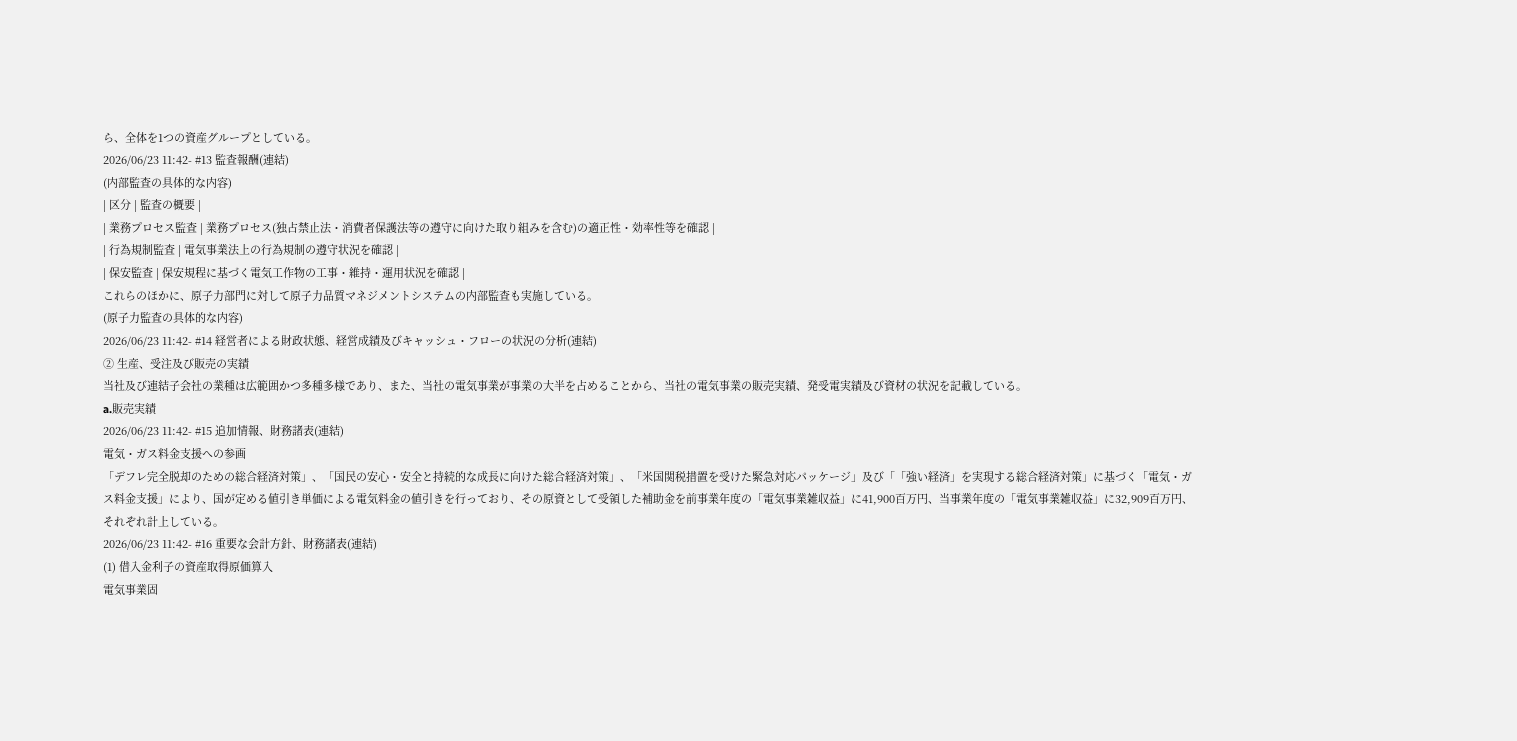ら、全体を1つの資産グループとしている。
2026/06/23 11:42- #13 監査報酬(連結)
(内部監査の具体的な内容)
| 区分 | 監査の概要 |
| 業務プロセス監査 | 業務プロセス(独占禁止法・消費者保護法等の遵守に向けた取り組みを含む)の適正性・効率性等を確認 |
| 行為規制監査 | 電気事業法上の行為規制の遵守状況を確認 |
| 保安監査 | 保安規程に基づく電気工作物の工事・維持・運用状況を確認 |
これらのほかに、原子力部門に対して原子力品質マネジメントシステムの内部監査も実施している。
(原子力監査の具体的な内容)
2026/06/23 11:42- #14 経営者による財政状態、経営成績及びキャッシュ・フローの状況の分析(連結)
② 生産、受注及び販売の実績
当社及び連結子会社の業種は広範囲かつ多種多様であり、また、当社の電気事業が事業の大半を占めることから、当社の電気事業の販売実績、発受電実績及び資材の状況を記載している。
a.販売実績
2026/06/23 11:42- #15 追加情報、財務諸表(連結)
電気・ガス料金支援への参画
「デフレ完全脱却のための総合経済対策」、「国民の安心・安全と持続的な成長に向けた総合経済対策」、「米国関税措置を受けた緊急対応パッケージ」及び「「強い経済」を実現する総合経済対策」に基づく「電気・ガス料金支援」により、国が定める値引き単価による電気料金の値引きを行っており、その原資として受領した補助金を前事業年度の「電気事業雑収益」に41,900百万円、当事業年度の「電気事業雑収益」に32,909百万円、それぞれ計上している。
2026/06/23 11:42- #16 重要な会計方針、財務諸表(連結)
(1) 借入金利子の資産取得原価算入
電気事業固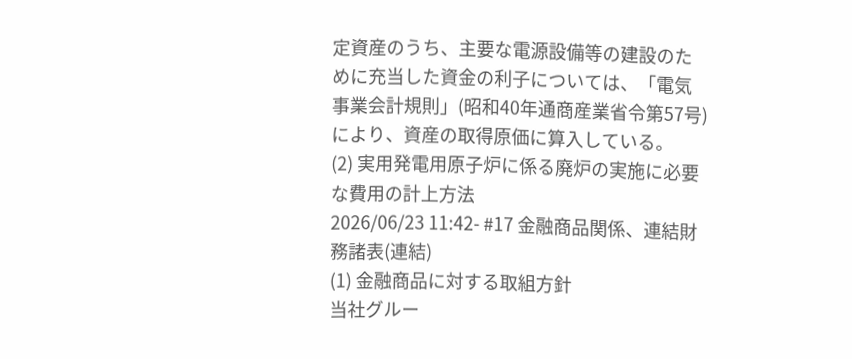定資産のうち、主要な電源設備等の建設のために充当した資金の利子については、「電気事業会計規則」(昭和40年通商産業省令第57号)により、資産の取得原価に算入している。
(2) 実用発電用原子炉に係る廃炉の実施に必要な費用の計上方法
2026/06/23 11:42- #17 金融商品関係、連結財務諸表(連結)
(1) 金融商品に対する取組方針
当社グルー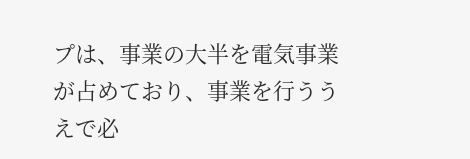プは、事業の大半を電気事業が占めており、事業を行ううえで必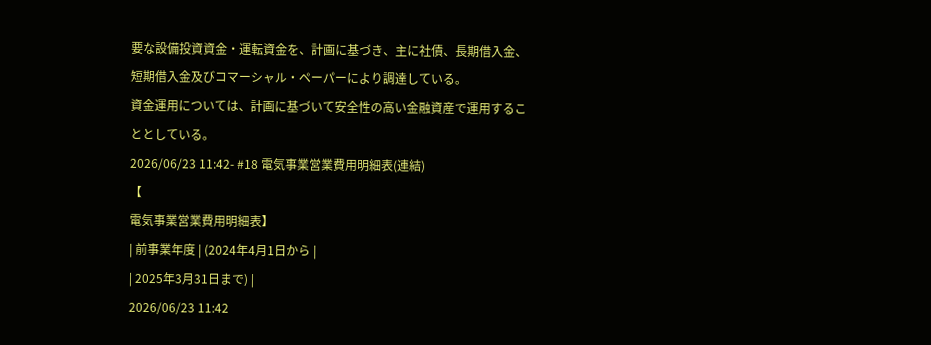要な設備投資資金・運転資金を、計画に基づき、主に社債、長期借入金、短期借入金及びコマーシャル・ペーパーにより調達している。
資金運用については、計画に基づいて安全性の高い金融資産で運用することとしている。
2026/06/23 11:42- #18 電気事業営業費用明細表(連結)
【
電気事業営業費用明細表】
| 前事業年度 | (2024年4月1日から |
| 2025年3月31日まで) |
2026/06/23 11:42